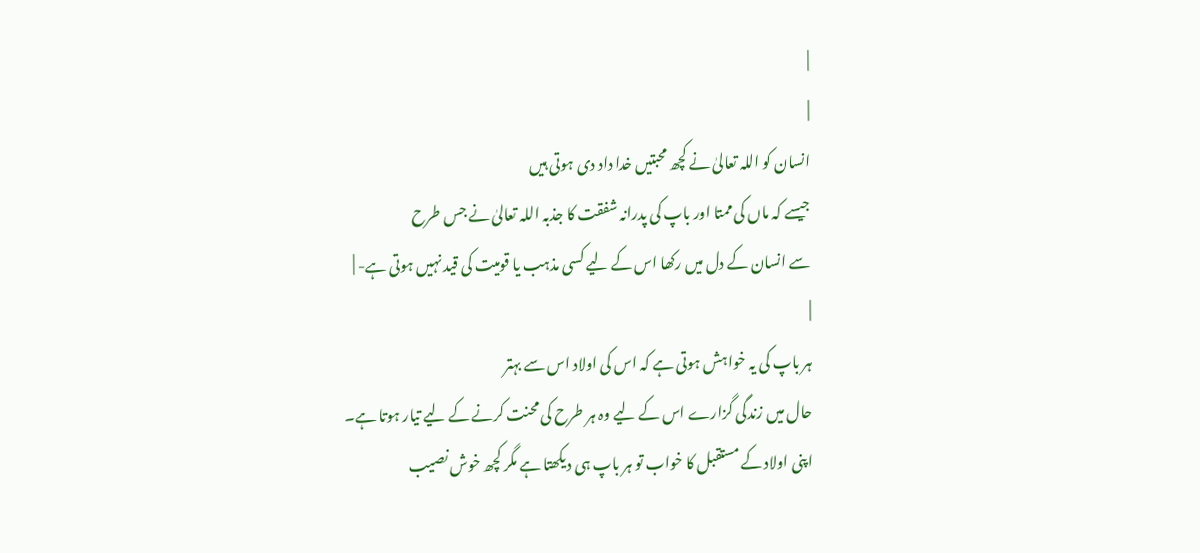|
|
انسان کو اللہ تعالیٰ نے کچھ محبتیں خدا داد دی ہوتی ہیں
جیسے کہ ماں کی ممتا اور باپ کی پدرانہ شفقت کا جذبہ اللہ تعالیٰ نے جس طرح
سے انسان کے دل میں رکھا اس کے لیے کسی مذہب یا قومیت کی قید نہیں ہوتی ہے- |
|
ہر باپ کی یہ خواہش ہوتی ہے کہ اس کی اولاد اس سے بہتر
حال میں زندگی گزارے اس کے لیے وہ ہر طرح کی محنت کرنے کے لیے تیار ہوتا ہے۔
اپنی اولاد کے مستقبل کا خواب تو ہر باپ ہی دیکھتا ہے مگر کچھ خوش نصیب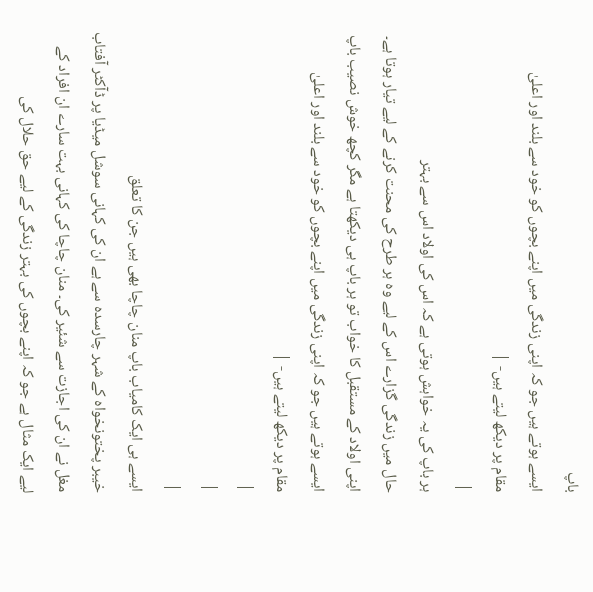باپ
ایسے ہوتے ہیں جو کہ اپنی زندگی میں اپنے بچوں کو خود سے بلند اور اعلیٰ
مقام پر دیکھ لیتے ہیں- |
|
ہر باپ کی یہ خواہش ہوتی ہے کہ اس کی اولاد اس سے بہتر
حال میں زندگی گزارے اس کے لیے وہ ہر طرح کی محنت کرنے کے لیے تیار ہوتا ہے۔
اپنی اولاد کے مستقبل کا خواب تو ہر باپ ہی دیکھتا ہے مگر کچھ خوش نصیب باپ
ایسے ہوتے ہیں جو کہ اپنی زندگی میں اپنے بچوں کو خود سے بلند اور اعلیٰ
مقام پر دیکھ لیتے ہیں- |
|
|
|
ایسے ہی ایک کامیاب باپ منان چاچا بھی ہیں جن کا تعلق
خیبر پختونخواہ کے شہر چارسدہ سے ہے ان کی کہانی سوشل میڈیا پر ڈآکٹر آفتاب
مغل نے ان کی اجازت سے شئير کی۔ منان چاچا کی کہانی بہت سارے ان افراد کے
لیے ایک مثال ہے جو کہ اپنے بچوں کی بہتر زندگی کے لیے حق حلال کی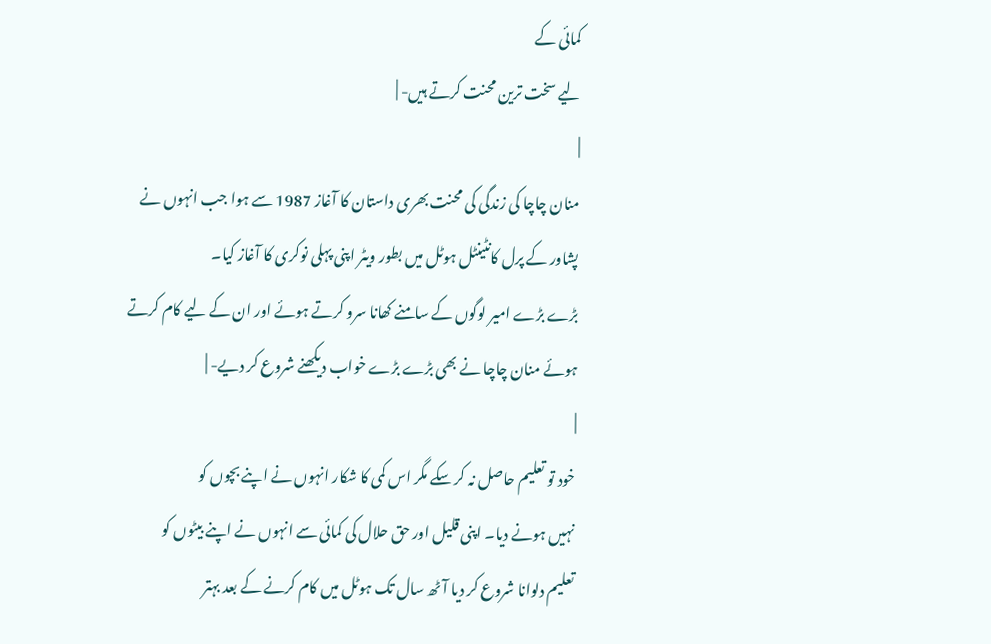کمائی کے
لیے سخت ترین محنت کرتے ہیں- |
|
منان چاچا کی زندگی کی محنت بھری داستان کا آغاز 1987 سے ہوا جب انہوں نے
پشاور کے پرل کانٹینٹل ہوٹل میں بطور ویٹر اپنی پہلی نوکری کا آغاز کیا۔
بڑے بڑے امیر لوگوں کے سامنے کھانا سرو کرتے ہوئے اور ان کے لیے کام کرتے
ہوئے منان چاچا نے بھی بڑے بڑے خواب دیکھنے شروع کر دیے- |
|
خود تو تعلیم حاصل نہ کر سکے مگر اس کمی کا شکار انہوں نے اپنے بچوں کو
نہیں ہونے دیا۔ اپنی قلیل اور حق حلال کی کمائی سے انہوں نے اپنے بیٹوں کو
تعلیم دلوانا شروع کر دیا آٹھ سال تک ہوٹل میں کام کرنے کے بعد بہتر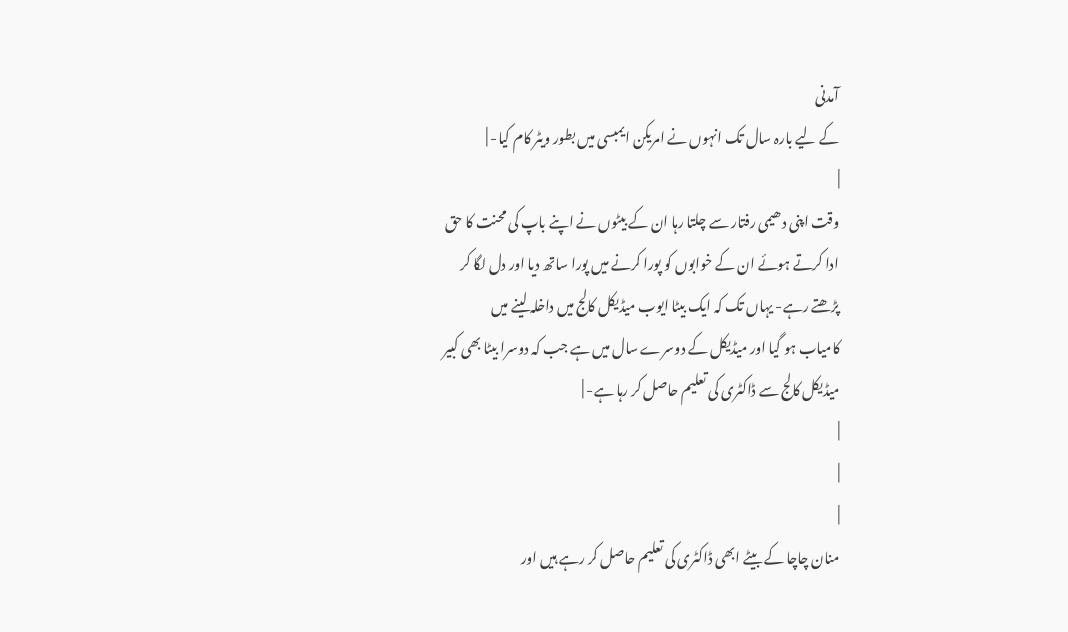آمدنی
کے لیے بارہ سال تک انہوں نے امریکن ایمبسی میں بطور ویٹر کام کیا- |
|
وقت اپنی دھیمی رفتار سے چلتا رہا ان کے بیٹوں نے اپنے باپ کی محنت کا حق
ادا کرتے ہوئے ان کے خوابوں کو پورا کرنے میں پورا ساتھ دیا اور دل لگا کر
پڑھتے رہے- یہاں تک کہ ایک بیٹا ایوب میڈیکل کالج میں داخلہ لینے میں
کامیاب ہو گیا اور میڈیکل کے دوسرے سال میں ہے جب کہ دوسرا بیٹا بھی کبیر
میڈیکل کالج سے ڈاکٹری کی تعلیم حاصل کر رہا ہے- |
|
|
|
منان چاچا کے بیٹے ابھی ڈاکٹری کی تعلیم حاصل کر رہے ہیں اور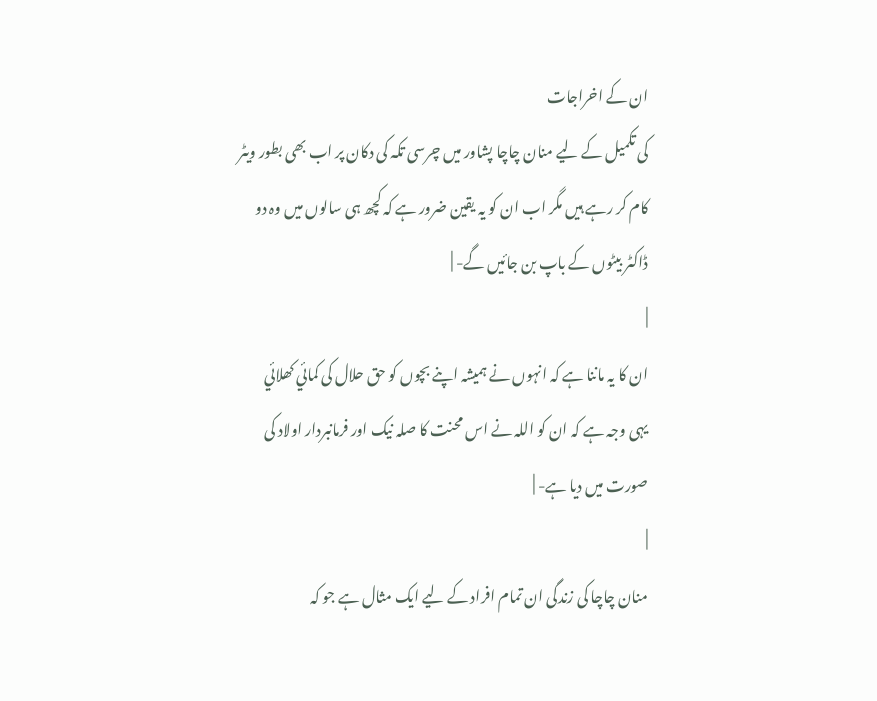ان کے اخراجات
کی تکمیل کے لیے منان چاچا پشاور میں چرسی تکہ کی دکان پر اب بھی بطور ویٹر
کام کر رہے ہیں مگر اب ان کو یہ یقین ضرور ہے کہ کچھ ہی سالوں میں وہ دو
ڈاکٹر بیٹوں کے باپ بن جائيں گے- |
|
ان کا یہ ماننا ہے کہ انہوں نے ہمیشہ اپنے بچوں کو حق حلال کی کمائي کھلائي
یہی وجہ ہے کہ ان کو اللہ نے اس محنت کا صلہ نیک اور فرمانبردار اولاد کی
صورت میں دیا ہے- |
|
منان چاچا کی زندگی ان تمام افراد کے لیے ایک مثال ہے جو کہ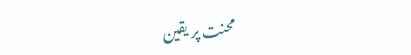محنت پر یقین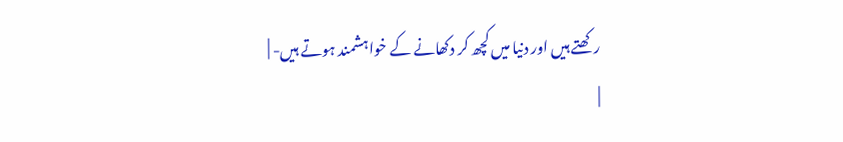رکھتے ہیں اور دنیا میں کچھ کر دکھانے کے خواہشمند ہوتے ہیں- |
|